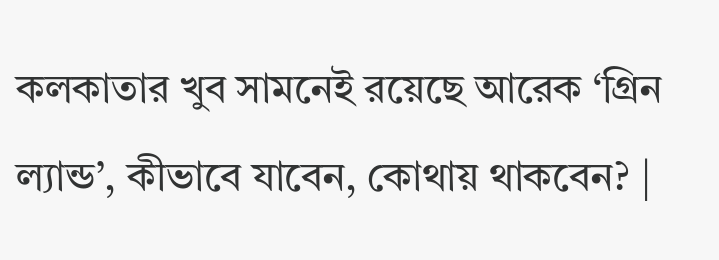কলকাতার খুব সামনেই রয়েছে আরেক ‘গ্রিন ল্যান্ড’, কীভাবে যাবেন, কোথায় থাকবেন? |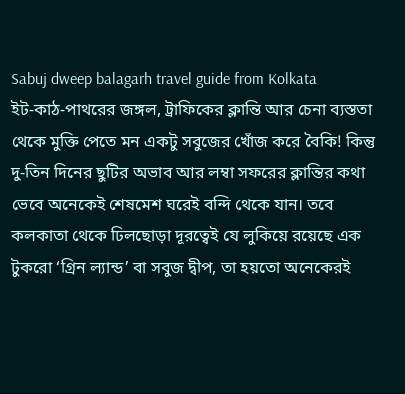Sabuj dweep balagarh travel guide from Kolkata
ইট-কাঠ-পাথরের জঙ্গল, ট্রাফিকের ক্লান্তি আর চেনা ব্যস্ততা থেকে মুক্তি পেতে মন একটু সবুজের খোঁজ করে বৈকি! কিন্তু দু-তিন দিনের ছুটির অভাব আর লম্বা সফরের ক্লান্তির কথা ভেবে অনেকেই শেষমেশ ঘরেই বন্দি থেকে যান। তবে কলকাতা থেকে ঢিলছোড়া দূরত্বেই যে লুকিয়ে রয়েছে এক টুকরো ‘গ্রিন ল্যান্ড’ বা সবুজ দ্বীপ, তা হয়তো অনেকেরই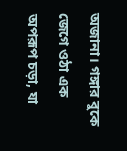অজানা। গঙ্গার বুকে জেগে ওঠা এক অপরূপ চড়া, যা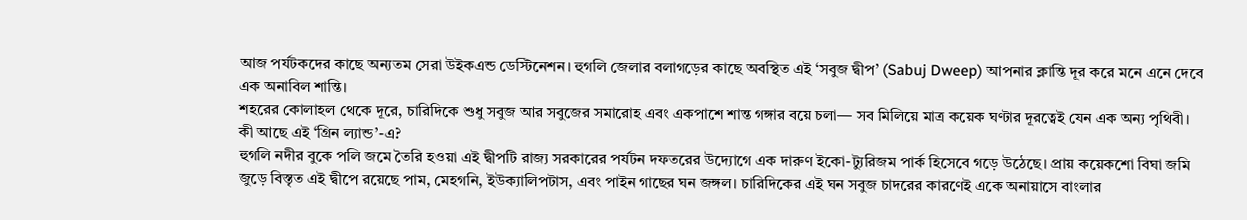আজ পর্যটকদের কাছে অন্যতম সেরা উইকএন্ড ডেস্টিনেশন। হুগলি জেলার বলাগড়ের কাছে অবস্থিত এই ‘সবুজ দ্বীপ’ (Sabuj Dweep) আপনার ক্লান্তি দূর করে মনে এনে দেবে এক অনাবিল শান্তি।
শহরের কোলাহল থেকে দূরে, চারিদিকে শুধু সবুজ আর সবুজের সমারোহ এবং একপাশে শান্ত গঙ্গার বয়ে চলা— সব মিলিয়ে মাত্র কয়েক ঘণ্টার দূরত্বেই যেন এক অন্য পৃথিবী।
কী আছে এই ‘গ্রিন ল্যান্ড’-এ?
হুগলি নদীর বুকে পলি জমে তৈরি হওয়া এই দ্বীপটি রাজ্য সরকারের পর্যটন দফতরের উদ্যোগে এক দারুণ ইকো-ট্যুরিজম পার্ক হিসেবে গড়ে উঠেছে। প্রায় কয়েকশো বিঘা জমি জুড়ে বিস্তৃত এই দ্বীপে রয়েছে পাম, মেহগনি, ইউক্যালিপটাস, এবং পাইন গাছের ঘন জঙ্গল। চারিদিকের এই ঘন সবুজ চাদরের কারণেই একে অনায়াসে বাংলার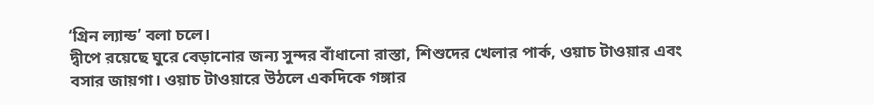‘গ্রিন ল্যান্ড’ বলা চলে।
দ্বীপে রয়েছে ঘুরে বেড়ানোর জন্য সুন্দর বাঁধানো রাস্তা, শিশুদের খেলার পার্ক, ওয়াচ টাওয়ার এবং বসার জায়গা। ওয়াচ টাওয়ারে উঠলে একদিকে গঙ্গার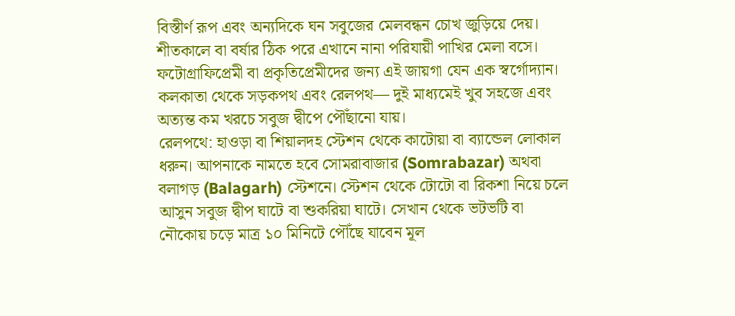বিস্তীর্ণ রূপ এবং অন্যদিকে ঘন সবুজের মেলবন্ধন চোখ জুড়িয়ে দেয়। শীতকালে বা বর্ষার ঠিক পরে এখানে নানা পরিযায়ী পাখির মেলা বসে। ফটোগ্রাফিপ্রেমী বা প্রকৃতিপ্রেমীদের জন্য এই জায়গা যেন এক স্বর্গোদ্যান।
কলকাতা থেকে সড়কপথ এবং রেলপথ— দুই মাধ্যমেই খুব সহজে এবং অত্যন্ত কম খরচে সবুজ দ্বীপে পৌঁছানো যায়।
রেলপথে: হাওড়া বা শিয়ালদহ স্টেশন থেকে কাটোয়া বা ব্যান্ডেল লোকাল ধরুন। আপনাকে নামতে হবে সোমরাবাজার (Somrabazar) অথবা বলাগড় (Balagarh) স্টেশনে। স্টেশন থেকে টোটো বা রিকশা নিয়ে চলে আসুন সবুজ দ্বীপ ঘাটে বা শুকরিয়া ঘাটে। সেখান থেকে ভটভটি বা নৌকোয় চড়ে মাত্র ১০ মিনিটে পৌঁছে যাবেন মূল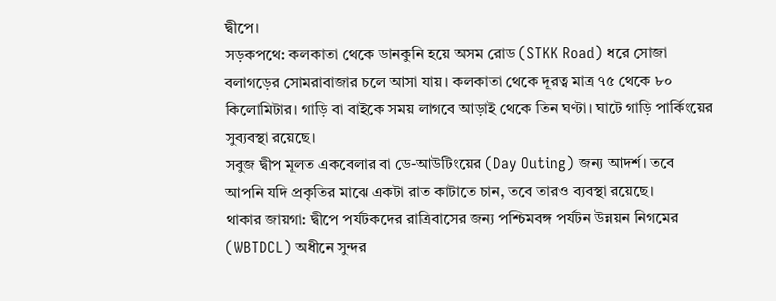দ্বীপে।
সড়কপথে: কলকাতা থেকে ডানকুনি হয়ে অসম রোড (STKK Road) ধরে সোজা বলাগড়ের সোমরাবাজার চলে আসা যায়। কলকাতা থেকে দূরত্ব মাত্র ৭৫ থেকে ৮০ কিলোমিটার। গাড়ি বা বাইকে সময় লাগবে আড়াই থেকে তিন ঘণ্টা। ঘাটে গাড়ি পার্কিংয়ের সুব্যবস্থা রয়েছে।
সবুজ দ্বীপ মূলত একবেলার বা ডে-আউটিংয়ের (Day Outing) জন্য আদর্শ। তবে আপনি যদি প্রকৃতির মাঝে একটা রাত কাটাতে চান, তবে তারও ব্যবস্থা রয়েছে।
থাকার জায়গা: দ্বীপে পর্যটকদের রাত্রিবাসের জন্য পশ্চিমবঙ্গ পর্যটন উন্নয়ন নিগমের (WBTDCL) অধীনে সুন্দর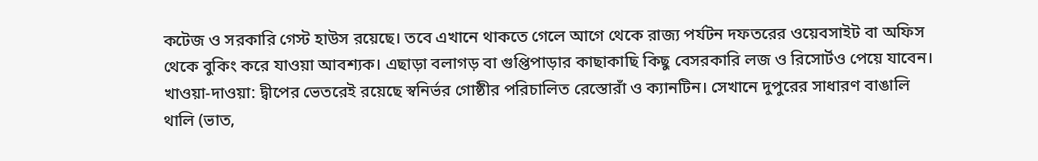কটেজ ও সরকারি গেস্ট হাউস রয়েছে। তবে এখানে থাকতে গেলে আগে থেকে রাজ্য পর্যটন দফতরের ওয়েবসাইট বা অফিস থেকে বুকিং করে যাওয়া আবশ্যক। এছাড়া বলাগড় বা গুপ্তিপাড়ার কাছাকাছি কিছু বেসরকারি লজ ও রিসোর্টও পেয়ে যাবেন।
খাওয়া-দাওয়া: দ্বীপের ভেতরেই রয়েছে স্বনির্ভর গোষ্ঠীর পরিচালিত রেস্তোরাঁ ও ক্যানটিন। সেখানে দুপুরের সাধারণ বাঙালি থালি (ভাত,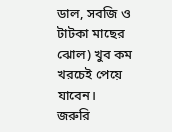ডাল, সবজি ও টাটকা মাছের ঝোল) খুব কম খরচেই পেয়ে যাবেন।
জরুরি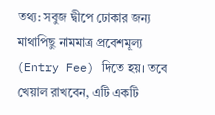তথ্য: সবুজ দ্বীপে ঢোকার জন্য মাথাপিছু নামমাত্র প্রবেশমূল্য (Entry Fee) দিতে হয়। তবে খেয়াল রাখবেন, এটি একটি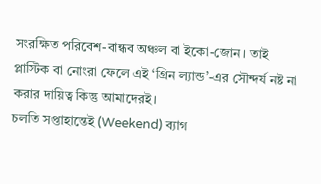সংরক্ষিত পরিবেশ-বান্ধব অঞ্চল বা ইকো-জোন। তাই প্লাস্টিক বা নোংরা ফেলে এই ‘গ্রিন ল্যান্ড’-এর সৌন্দর্য নষ্ট না করার দায়িত্ব কিন্তু আমাদেরই।
চলতি সপ্তাহান্তেই (Weekend) ব্যাগ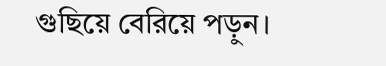গুছিয়ে বেরিয়ে পড়ুন।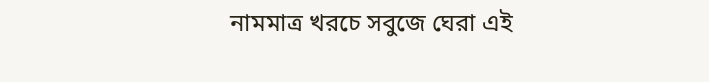নামমাত্র খরচে সবুজে ঘেরা এই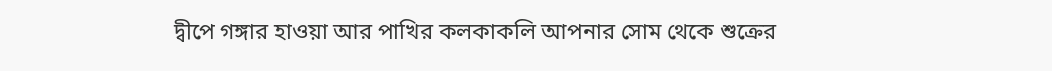দ্বীপে গঙ্গার হাওয়া আর পাখির কলকাকলি আপনার সোম থেকে শুক্রের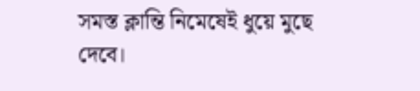সমস্ত ক্লান্তি নিমেষেই ধুয়ে মুছে দেবে।